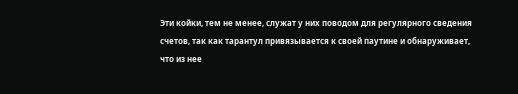Эти койки, тем не менее, служат у них поводом для регулярного сведения счетов, так как тарантул привязывается к своей паутине и обнаруживает, что из нее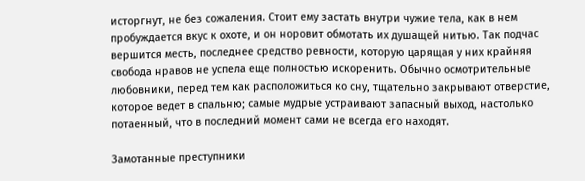исторгнут, не без сожаления. Стоит ему застать внутри чужие тела, как в нем пробуждается вкус к охоте, и он норовит обмотать их душащей нитью. Так подчас вершится месть, последнее средство ревности, которую царящая у них крайняя свобода нравов не успела еще полностью искоренить. Обычно осмотрительные любовники, перед тем как расположиться ко сну, тщательно закрывают отверстие, которое ведет в спальню; самые мудрые устраивают запасный выход, настолько потаенный, что в последний момент сами не всегда его находят.

Замотанные преступники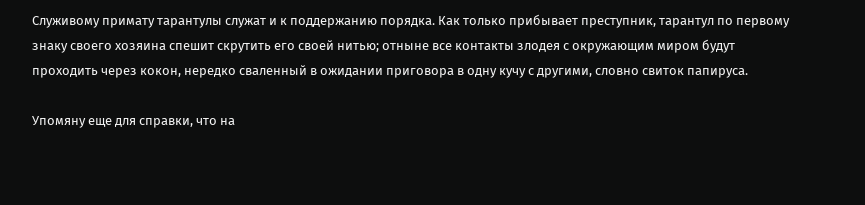Служивому примату тарантулы служат и к поддержанию порядка. Как только прибывает преступник, тарантул по первому знаку своего хозяина спешит скрутить его своей нитью; отныне все контакты злодея с окружающим миром будут проходить через кокон, нередко сваленный в ожидании приговора в одну кучу с другими, словно свиток папируса.

Упомяну еще для справки, что на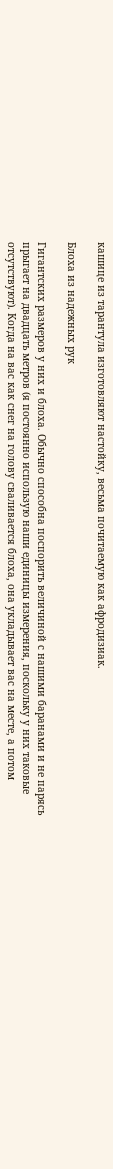кашице из тарантула изготовляют настойку, весьма почитаемую как афродизиак.

Блоха из надежных рук

Гигантских размеров у них и блоха. Обычно способна поспорить величиной с нашими баранами и не парясь прыгает на двадцать метров (я постоянно использую наши единицы измерения, поскольку у них таковые отсутствуют). Когда на вас как снег на голову сваливается блоха, она укладывает вас на месте, а потом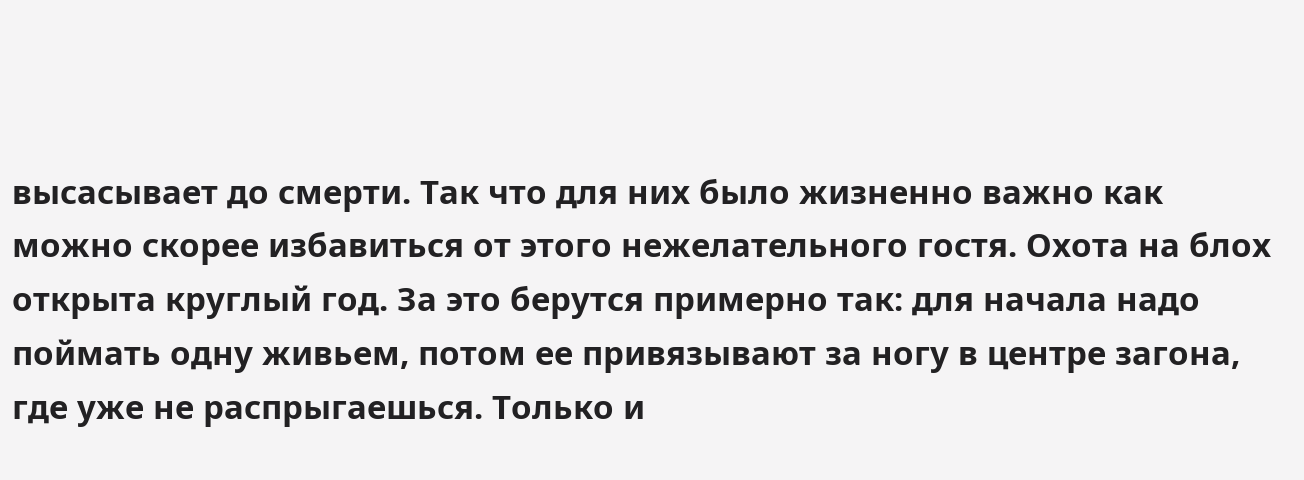высасывает до смерти. Так что для них было жизненно важно как можно скорее избавиться от этого нежелательного гостя. Охота на блох открыта круглый год. За это берутся примерно так: для начала надо поймать одну живьем, потом ее привязывают за ногу в центре загона, где уже не распрыгаешься. Только и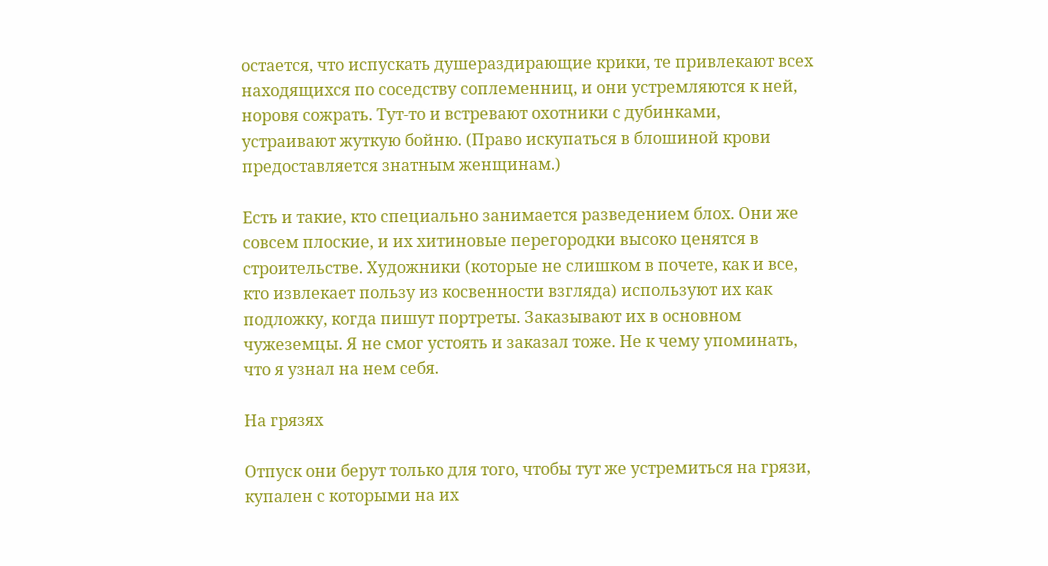остается, что испускать душераздирающие крики, те привлекают всех находящихся по соседству соплеменниц, и они устремляются к ней, норовя сожрать. Тут-то и встревают охотники с дубинками, устраивают жуткую бойню. (Право искупаться в блошиной крови предоставляется знатным женщинам.)

Есть и такие, кто специально занимается разведением блох. Они же совсем плоские, и их хитиновые перегородки высоко ценятся в строительстве. Художники (которые не слишком в почете, как и все, кто извлекает пользу из косвенности взгляда) используют их как подложку, когда пишут портреты. Заказывают их в основном чужеземцы. Я не смог устоять и заказал тоже. Не к чему упоминать, что я узнал на нем себя.

На грязях

Отпуск они берут только для того, чтобы тут же устремиться на грязи, купален с которыми на их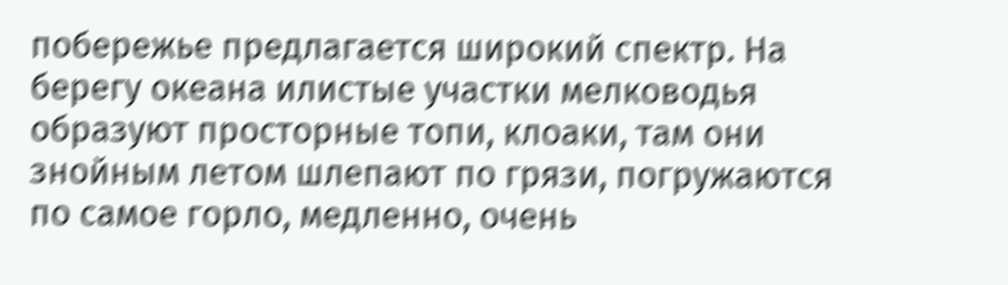побережье предлагается широкий спектр. На берегу океана илистые участки мелководья образуют просторные топи, клоаки, там они знойным летом шлепают по грязи, погружаются по самое горло, медленно, очень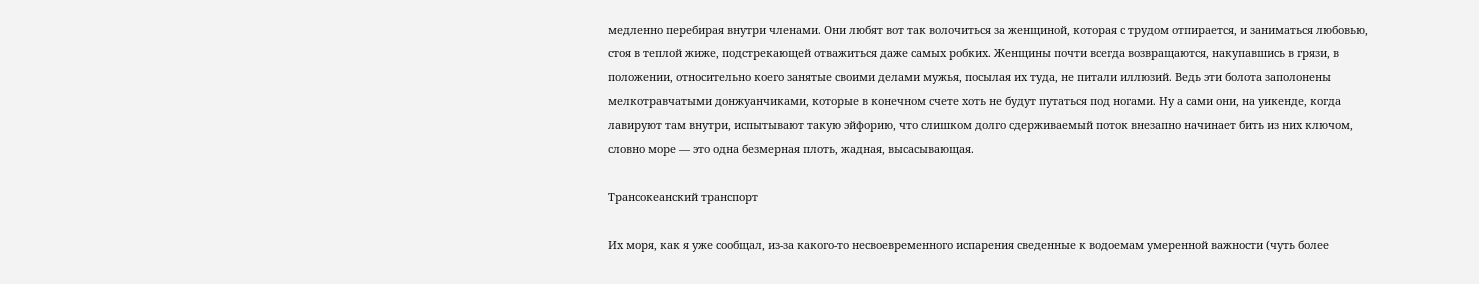медленно перебирая внутри членами. Они любят вот так волочиться за женщиной, которая с трудом отпирается, и заниматься любовью, стоя в теплой жиже, подстрекающей отважиться даже самых робких. Женщины почти всегда возвращаются, накупавшись в грязи, в положении, относительно коего занятые своими делами мужья, посылая их туда, не питали иллюзий. Ведь эти болота заполонены мелкотравчатыми донжуанчиками, которые в конечном счете хоть не будут путаться под ногами. Ну а сами они, на уикенде, когда лавируют там внутри, испытывают такую эйфорию, что слишком долго сдерживаемый поток внезапно начинает бить из них ключом, словно море — это одна безмерная плоть, жадная, высасывающая.

Трансокеанский транспорт

Их моря, как я уже сообщал, из-за какого-то несвоевременного испарения сведенные к водоемам умеренной важности (чуть более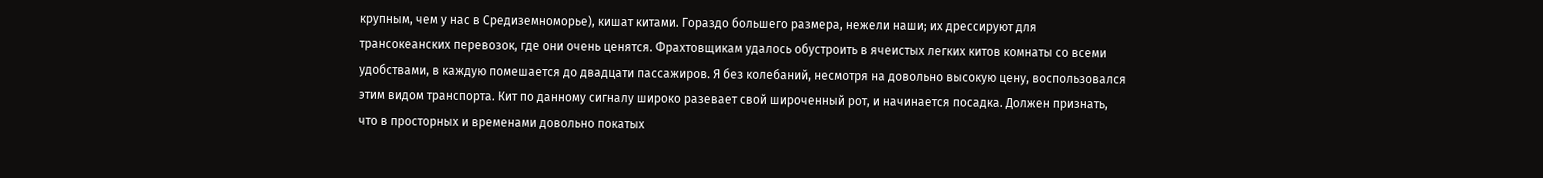крупным, чем у нас в Средиземноморье), кишат китами. Гораздо большего размера, нежели наши; их дрессируют для трансокеанских перевозок, где они очень ценятся. Фрахтовщикам удалось обустроить в ячеистых легких китов комнаты со всеми удобствами, в каждую помешается до двадцати пассажиров. Я без колебаний, несмотря на довольно высокую цену, воспользовался этим видом транспорта. Кит по данному сигналу широко разевает свой широченный рот, и начинается посадка. Должен признать, что в просторных и временами довольно покатых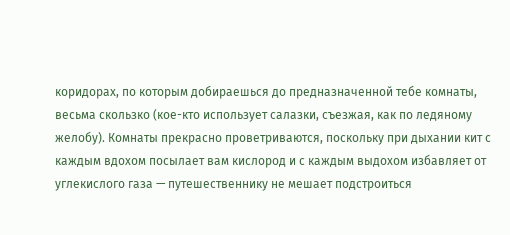коридорах, по которым добираешься до предназначенной тебе комнаты, весьма скользко (кое-кто использует салазки, съезжая, как по ледяному желобу). Комнаты прекрасно проветриваются, поскольку при дыхании кит с каждым вдохом посылает вам кислород и с каждым выдохом избавляет от углекислого газа — путешественнику не мешает подстроиться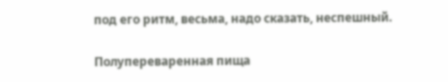под его ритм, весьма, надо сказать, неспешный.

Полупереваренная пища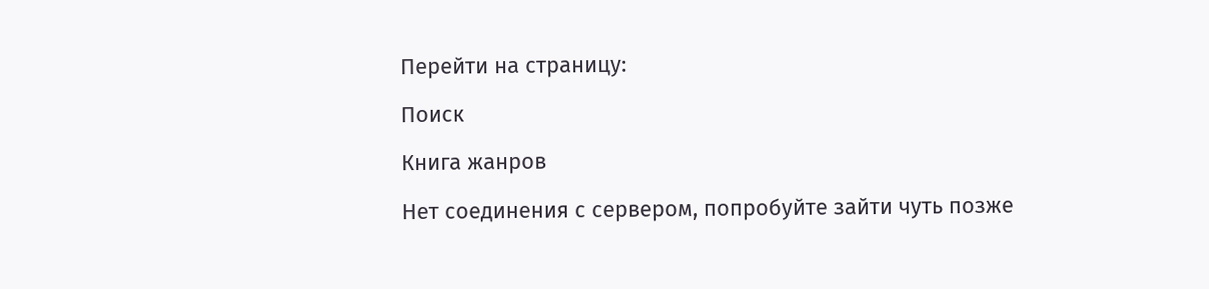Перейти на страницу:

Поиск

Книга жанров

Нет соединения с сервером, попробуйте зайти чуть позже